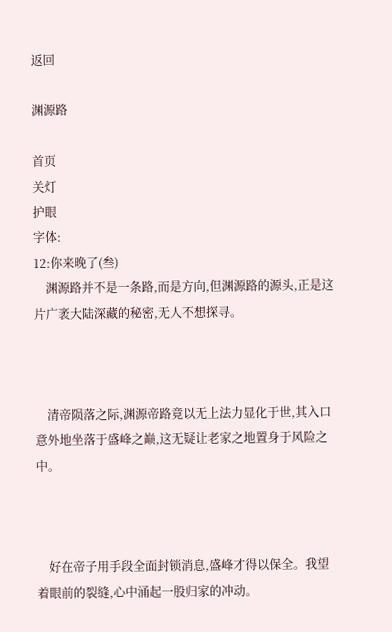返回

渊源路

首页
关灯
护眼
字体:
12:你来晚了(叁)
    渊源路并不是一条路,而是方向,但渊源路的源头,正是这片广袤大陆深藏的秘密,无人不想探寻。



    清帝陨落之际,渊源帝路竟以无上法力显化于世,其入口意外地坐落于盛峰之巅,这无疑让老家之地置身于风险之中。



    好在帝子用手段全面封锁消息,盛峰才得以保全。我望着眼前的裂缝,心中涌起一股归家的冲动。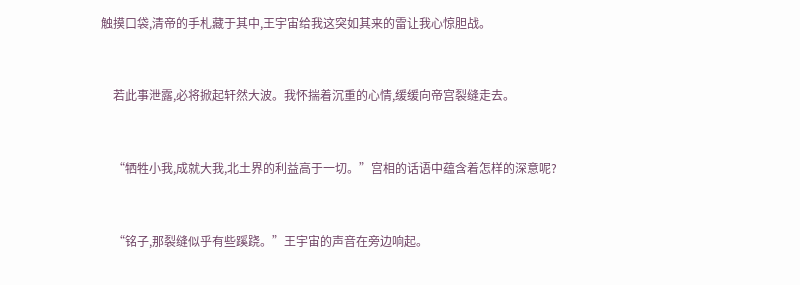触摸口袋,清帝的手札藏于其中,王宇宙给我这突如其来的雷让我心惊胆战。



    若此事泄露,必将掀起轩然大波。我怀揣着沉重的心情,缓缓向帝宫裂缝走去。



    “牺牲小我,成就大我,北土界的利益高于一切。”宫相的话语中蕴含着怎样的深意呢?



    “铭子,那裂缝似乎有些蹊跷。”王宇宙的声音在旁边响起。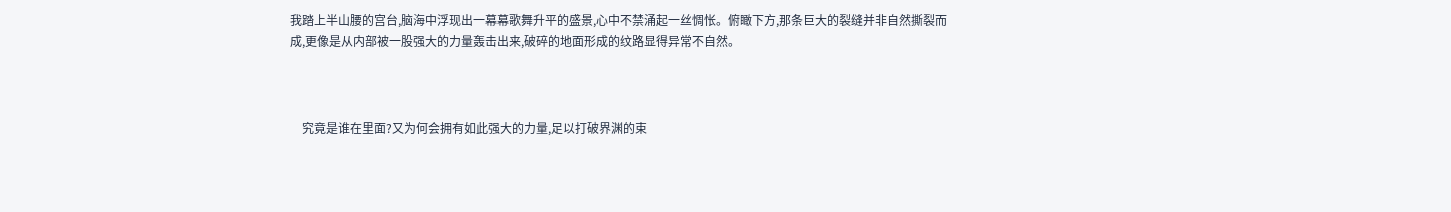我踏上半山腰的宫台,脑海中浮现出一幕幕歌舞升平的盛景,心中不禁涌起一丝惆怅。俯瞰下方,那条巨大的裂缝并非自然撕裂而成,更像是从内部被一股强大的力量轰击出来,破碎的地面形成的纹路显得异常不自然。



    究竟是谁在里面?又为何会拥有如此强大的力量,足以打破界渊的束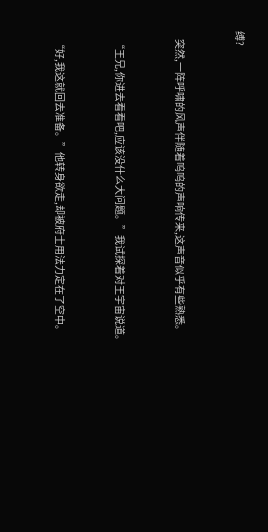缚?



    突然,一阵呼啸的风声伴随着呜呜的声响传来,这声音似乎有些熟悉。



    “王兄,你进去看看吧,应该没什么大问题。”我试探着对王宇宙说道。



    “好,我这就回去准备。”他转身欲走,却被府士用法力定在了空中。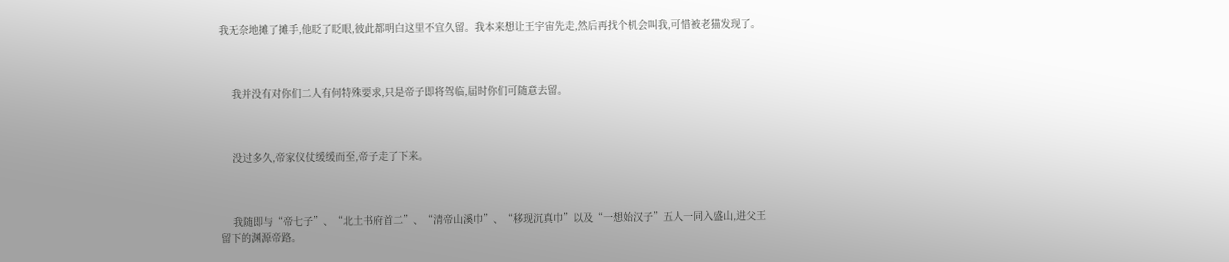我无奈地摊了摊手,他眨了眨眼,彼此都明白这里不宜久留。我本来想让王宇宙先走,然后再找个机会叫我,可惜被老猫发现了。



    我并没有对你们二人有何特殊要求,只是帝子即将驾临,届时你们可随意去留。



    没过多久,帝家仪仗缓缓而至,帝子走了下来。



    我随即与“帝七子”、“北土书府首二”、“清帝山溪巾”、“移现沉真巾”以及“一想始汉子”五人一同入盛山,进父王留下的渊源帝路。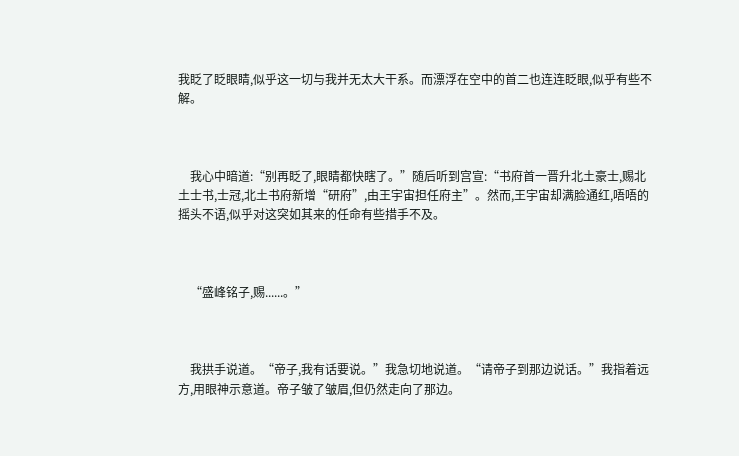我眨了眨眼睛,似乎这一切与我并无太大干系。而漂浮在空中的首二也连连眨眼,似乎有些不解。



    我心中暗道:“别再眨了,眼睛都快瞎了。”随后听到宫宣:“书府首一晋升北土豪士,赐北土士书,士冠,北土书府新增“研府”,由王宇宙担任府主”。然而,王宇宙却满脸通红,唔唔的摇头不语,似乎对这突如其来的任命有些措手不及。



    “盛峰铭子,赐......。”



    我拱手说道。“帝子,我有话要说。”我急切地说道。“请帝子到那边说话。”我指着远方,用眼神示意道。帝子皱了皱眉,但仍然走向了那边。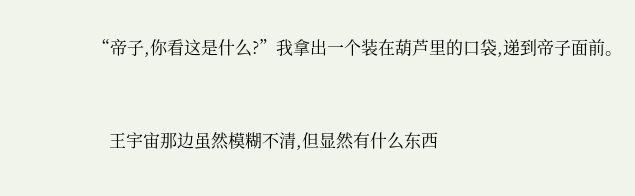“帝子,你看这是什么?”我拿出一个装在葫芦里的口袋,递到帝子面前。



    王宇宙那边虽然模糊不清,但显然有什么东西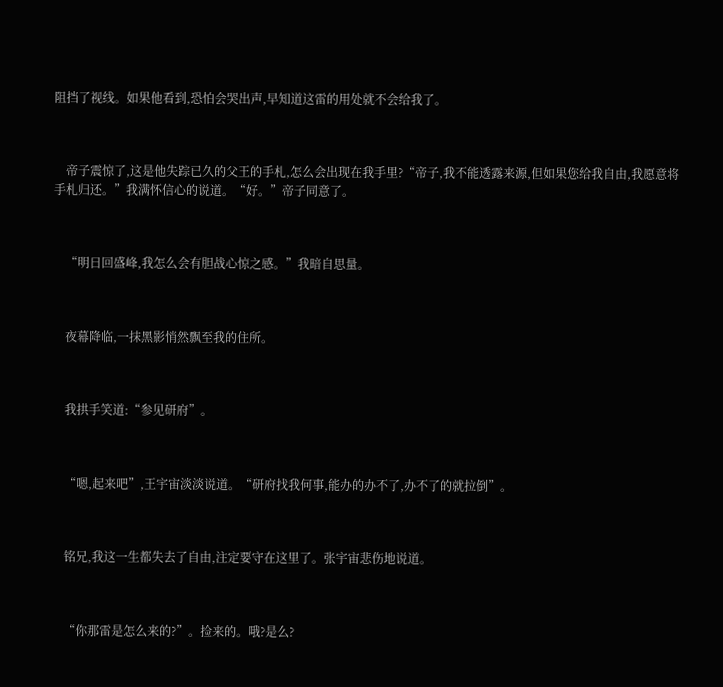阻挡了视线。如果他看到,恐怕会哭出声,早知道这雷的用处就不会给我了。



    帝子震惊了,这是他失踪已久的父王的手札,怎么会出现在我手里?“帝子,我不能透露来源,但如果您给我自由,我愿意将手札归还。”我满怀信心的说道。“好。”帝子同意了。



    “明日回盛峰,我怎么会有胆战心惊之感。”我暗自思量。



    夜幕降临,一抹黑影悄然飘至我的住所。



    我拱手笑道:“参见研府”。



    “嗯,起来吧”,王宇宙淡淡说道。“研府找我何事,能办的办不了,办不了的就拉倒”。



    铭兄,我这一生都失去了自由,注定要守在这里了。张宇宙悲伤地说道。



    “你那雷是怎么来的?”。捡来的。哦?是么?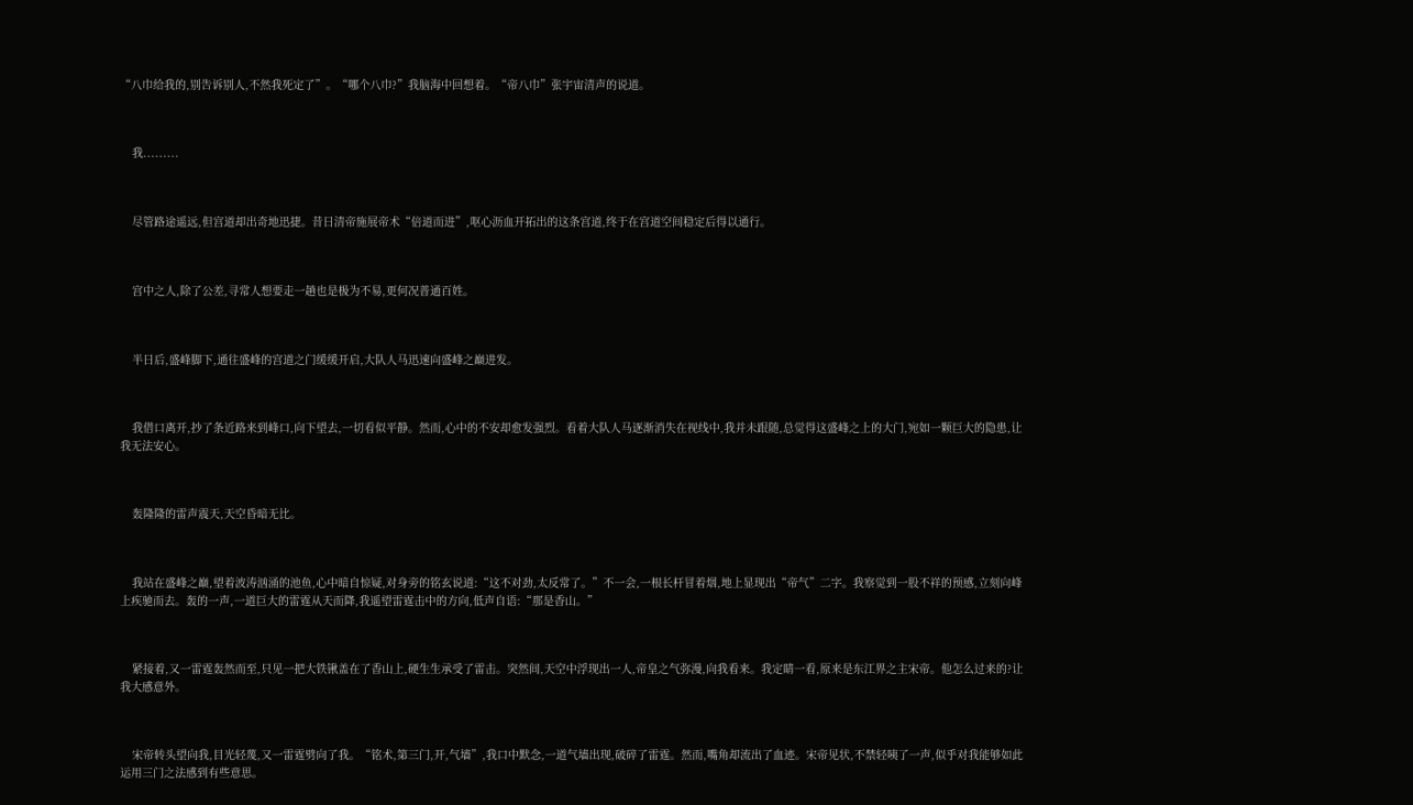“八巾给我的,别告诉别人,不然我死定了”。“哪个八巾?”我脑海中回想着。“帝八巾”张宇宙清声的说道。



    我.........



    尽管路途遥远,但宫道却出奇地迅捷。昔日清帝施展帝术“倍道而进”,呕心沥血开拓出的这条宫道,终于在宫道空间稳定后得以通行。



    宫中之人,除了公差,寻常人想要走一趟也是极为不易,更何况普通百姓。



    半日后,盛峰脚下,通往盛峰的宫道之门缓缓开启,大队人马迅速向盛峰之巅进发。



    我借口离开,抄了条近路来到峰口,向下望去,一切看似平静。然而,心中的不安却愈发强烈。看着大队人马逐渐消失在视线中,我并未跟随,总觉得这盛峰之上的大门,宛如一颗巨大的隐患,让我无法安心。



    轰隆隆的雷声震天,天空昏暗无比。



    我站在盛峰之巅,望着波涛汹涌的池鱼,心中暗自惊疑,对身旁的铭玄说道:“这不对劲,太反常了。”不一会,一根长杆冒着烟,地上显现出“帝气”二字。我察觉到一股不祥的预感,立刻向峰上疾驰而去。轰的一声,一道巨大的雷霆从天而降,我遥望雷霆击中的方向,低声自语:“那是香山。”



    紧接着,又一雷霆轰然而至,只见一把大铁锹盖在了香山上,硬生生承受了雷击。突然间,天空中浮现出一人,帝皇之气弥漫,向我看来。我定睛一看,原来是东江界之主宋帝。他怎么过来的?让我大感意外。



    宋帝转头望向我,目光轻蔑,又一雷霆劈向了我。“铭术,第三门,开,气墙”,我口中默念,一道气墙出现,破碎了雷霆。然而,嘴角却流出了血迹。宋帝见状,不禁轻咦了一声,似乎对我能够如此运用三门之法感到有些意思。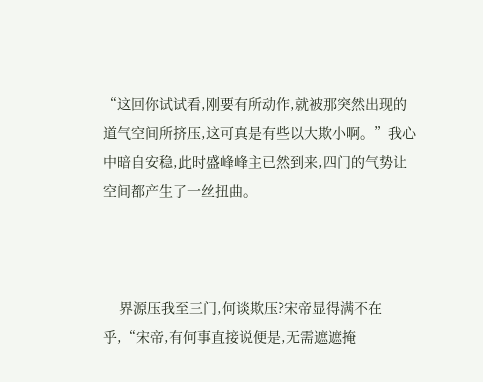“这回你试试看,刚要有所动作,就被那突然出现的道气空间所挤压,这可真是有些以大欺小啊。”我心中暗自安稳,此时盛峰峰主已然到来,四门的气势让空间都产生了一丝扭曲。



    界源压我至三门,何谈欺压?宋帝显得满不在乎,“宋帝,有何事直接说便是,无需遮遮掩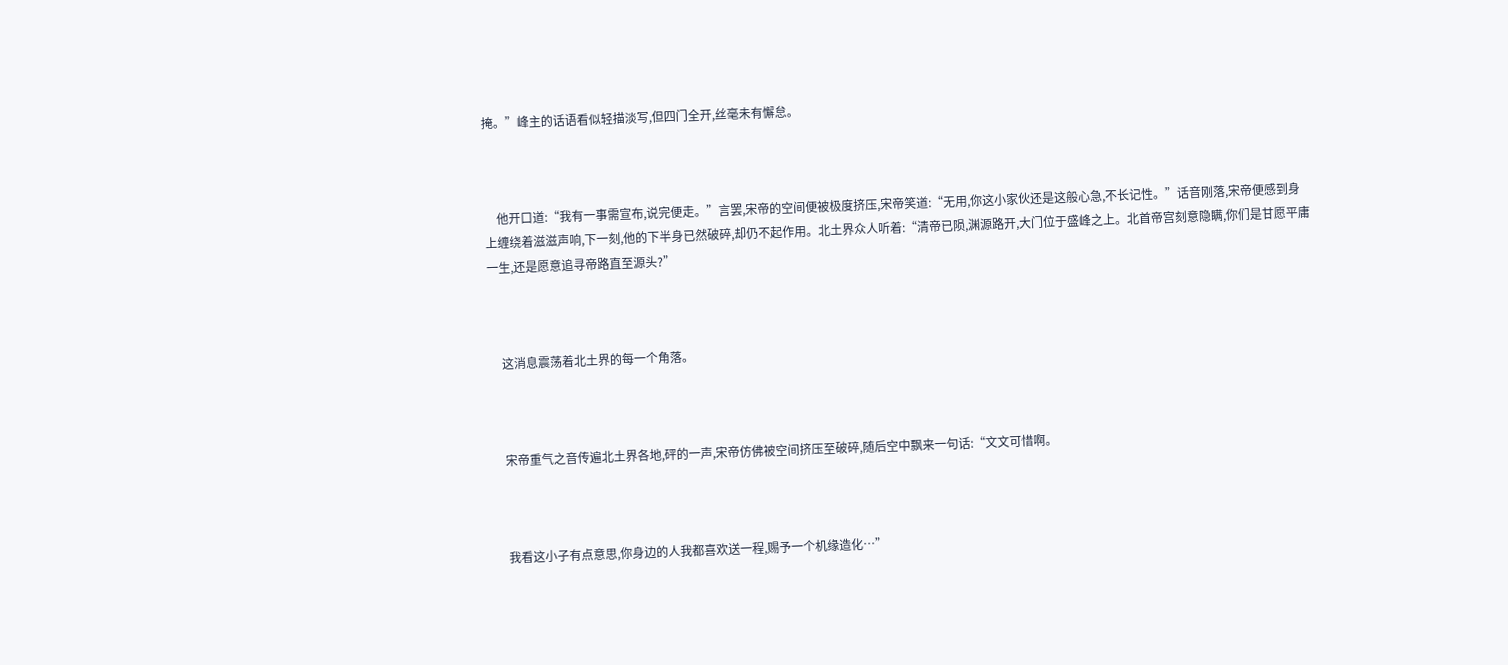掩。”峰主的话语看似轻描淡写,但四门全开,丝毫未有懈怠。



    他开口道:“我有一事需宣布,说完便走。”言罢,宋帝的空间便被极度挤压,宋帝笑道:“无用,你这小家伙还是这般心急,不长记性。”话音刚落,宋帝便感到身上缠绕着滋滋声响,下一刻,他的下半身已然破碎,却仍不起作用。北土界众人听着:“清帝已陨,渊源路开,大门位于盛峰之上。北首帝宫刻意隐瞒,你们是甘愿平庸一生,还是愿意追寻帝路直至源头?”



    这消息震荡着北土界的每一个角落。



    宋帝重气之音传遍北土界各地,砰的一声,宋帝仿佛被空间挤压至破碎,随后空中飘来一句话:“文文可惜啊。



    我看这小子有点意思,你身边的人我都喜欢送一程,赐予一个机缘造化…”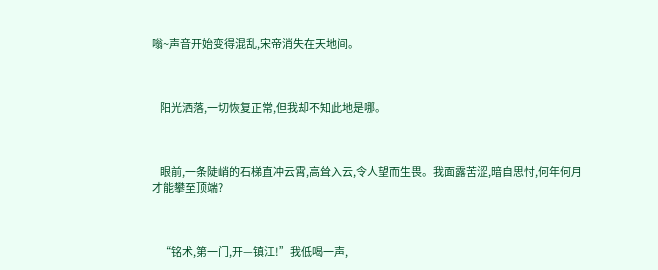嗡~声音开始变得混乱,宋帝消失在天地间。



    阳光洒落,一切恢复正常,但我却不知此地是哪。



    眼前,一条陡峭的石梯直冲云霄,高耸入云,令人望而生畏。我面露苦涩,暗自思忖,何年何月才能攀至顶端?



    “铭术,第一门,开—镇江!”我低喝一声,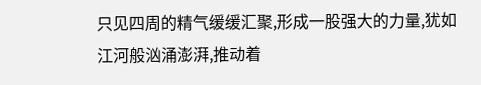只见四周的精气缓缓汇聚,形成一股强大的力量,犹如江河般汹涌澎湃,推动着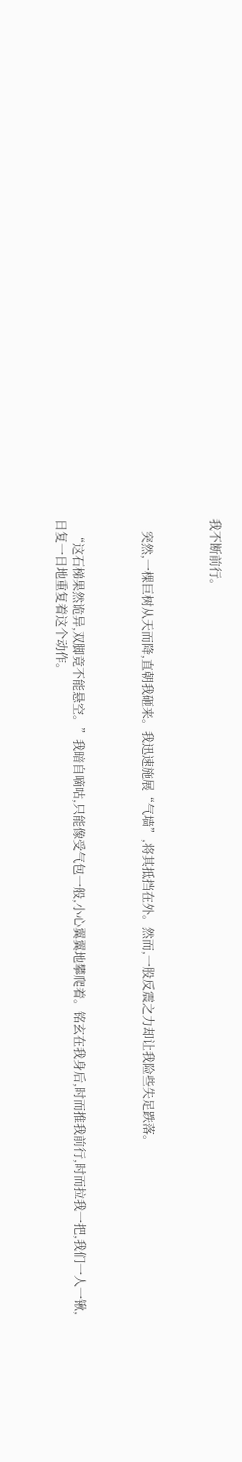我不断前行。



    突然,一棵巨树从天而降,直朝我砸来。我迅速施展“气墙”,将其抵挡在外。然而,一股反震之力却让我险些失足跌落。



    “这石梯果然诡异,双脚竟不能悬空。”我暗自嘀咕,只能像受气包一般,小心翼翼地攀爬着。铭玄在我身后,时而推我前行,时而拉我一把,我们一人一锹,日复一日地重复着这个动作。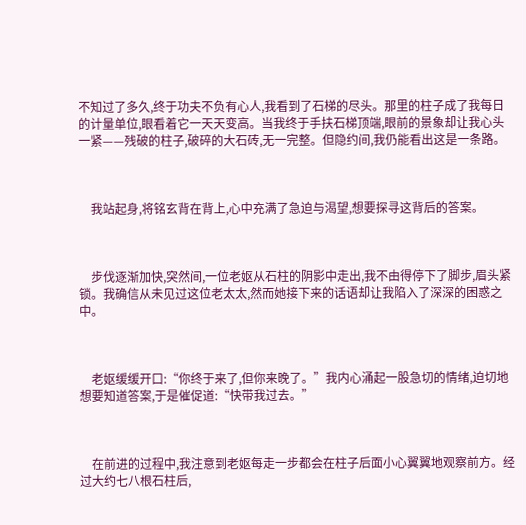不知过了多久,终于功夫不负有心人,我看到了石梯的尽头。那里的柱子成了我每日的计量单位,眼看着它一天天变高。当我终于手扶石梯顶端,眼前的景象却让我心头一紧——残破的柱子,破碎的大石砖,无一完整。但隐约间,我仍能看出这是一条路。



    我站起身,将铭玄背在背上,心中充满了急迫与渴望,想要探寻这背后的答案。



    步伐逐渐加快,突然间,一位老妪从石柱的阴影中走出,我不由得停下了脚步,眉头紧锁。我确信从未见过这位老太太,然而她接下来的话语却让我陷入了深深的困惑之中。



    老妪缓缓开口:“你终于来了,但你来晚了。”我内心涌起一股急切的情绪,迫切地想要知道答案,于是催促道:“快带我过去。”



    在前进的过程中,我注意到老妪每走一步都会在柱子后面小心翼翼地观察前方。经过大约七八根石柱后,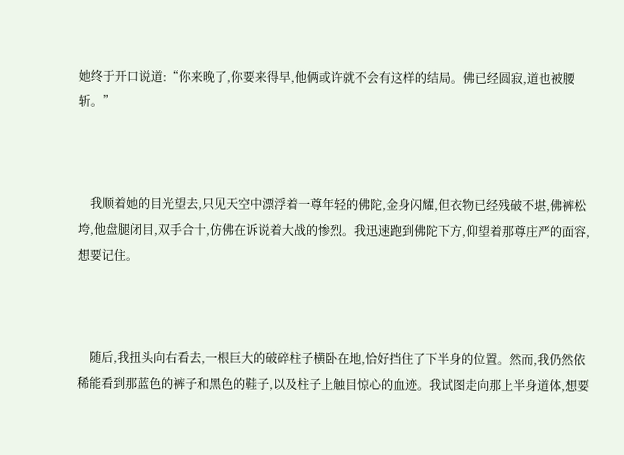她终于开口说道:“你来晚了,你要来得早,他俩或许就不会有这样的结局。佛已经圆寂,道也被腰斩。”



    我顺着她的目光望去,只见天空中漂浮着一尊年轻的佛陀,金身闪耀,但衣物已经残破不堪,佛裤松垮,他盘腿闭目,双手合十,仿佛在诉说着大战的惨烈。我迅速跑到佛陀下方,仰望着那尊庄严的面容,想要记住。



    随后,我扭头向右看去,一根巨大的破碎柱子横卧在地,恰好挡住了下半身的位置。然而,我仍然依稀能看到那蓝色的裤子和黑色的鞋子,以及柱子上触目惊心的血迹。我试图走向那上半身道体,想要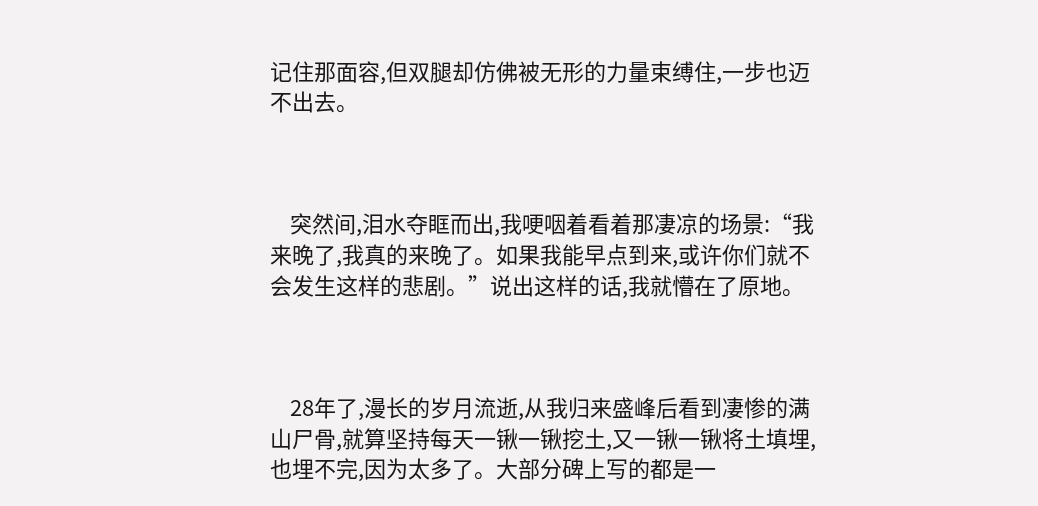记住那面容,但双腿却仿佛被无形的力量束缚住,一步也迈不出去。



    突然间,泪水夺眶而出,我哽咽着看着那凄凉的场景:“我来晚了,我真的来晚了。如果我能早点到来,或许你们就不会发生这样的悲剧。”说出这样的话,我就懵在了原地。



    28年了,漫长的岁月流逝,从我归来盛峰后看到凄惨的满山尸骨,就算坚持每天一锹一锹挖土,又一锹一锹将土填埋,也埋不完,因为太多了。大部分碑上写的都是一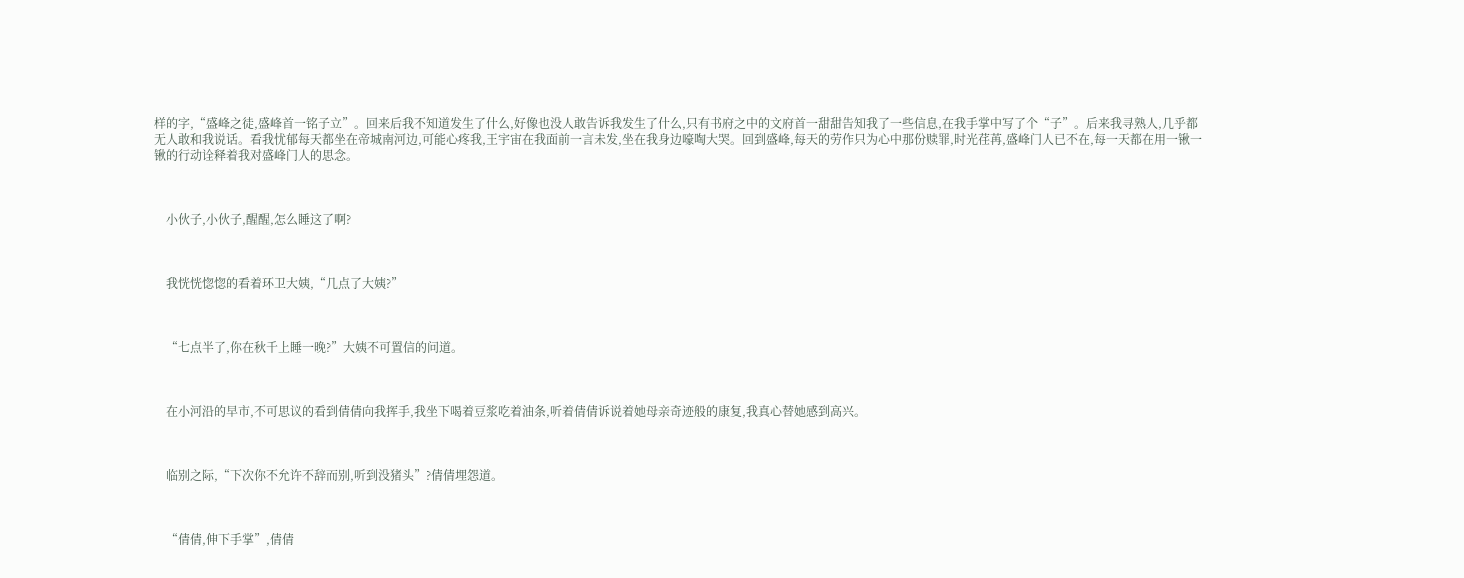样的字,“盛峰之徒,盛峰首一铭子立”。回来后我不知道发生了什么,好像也没人敢告诉我发生了什么,只有书府之中的文府首一甜甜告知我了一些信息,在我手掌中写了个“子”。后来我寻熟人,几乎都无人敢和我说话。看我忧郁每天都坐在帝城南河边,可能心疼我,王宇宙在我面前一言未发,坐在我身边嚎啕大哭。回到盛峰,每天的劳作只为心中那份赎罪,时光荏苒,盛峰门人已不在,每一天都在用一锹一锹的行动诠释着我对盛峰门人的思念。



    小伙子,小伙子,醒醒,怎么睡这了啊?



    我恍恍惚惚的看着环卫大姨,“几点了大姨?”



    “七点半了,你在秋千上睡一晚?”大姨不可置信的问道。



    在小河沿的早市,不可思议的看到倩倩向我挥手,我坐下喝着豆浆吃着油条,听着倩倩诉说着她母亲奇迹般的康复,我真心替她感到高兴。



    临别之际,“下次你不允许不辞而别,听到没猪头”?倩倩埋怨道。



    “倩倩,伸下手掌”,倩倩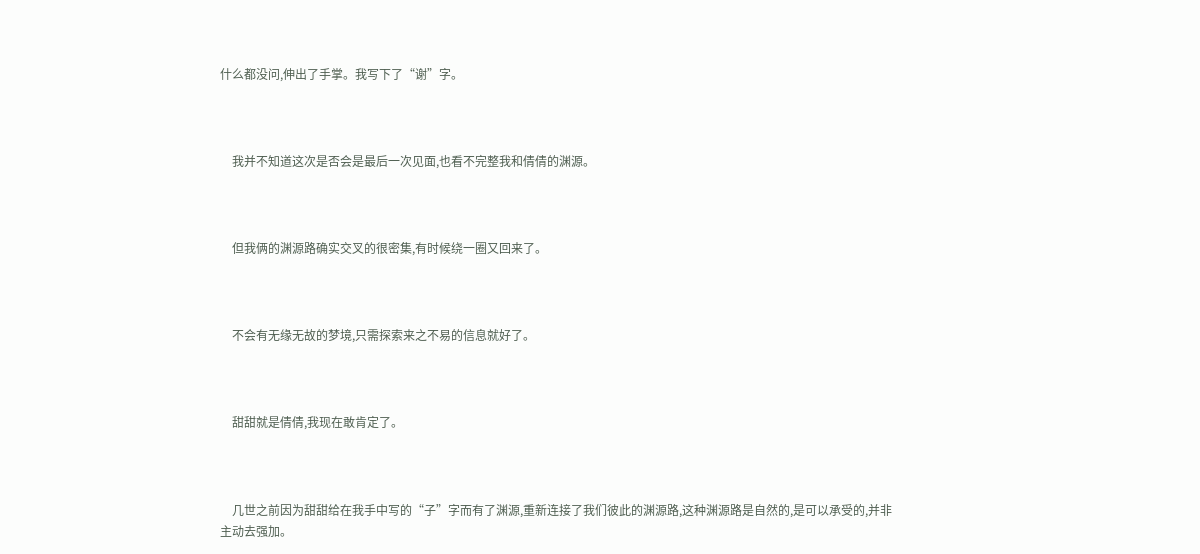什么都没问,伸出了手掌。我写下了“谢”字。



    我并不知道这次是否会是最后一次见面,也看不完整我和倩倩的渊源。



    但我俩的渊源路确实交叉的很密集,有时候绕一圈又回来了。



    不会有无缘无故的梦境,只需探索来之不易的信息就好了。



    甜甜就是倩倩,我现在敢肯定了。



    几世之前因为甜甜给在我手中写的“子”字而有了渊源,重新连接了我们彼此的渊源路,这种渊源路是自然的,是可以承受的,并非主动去强加。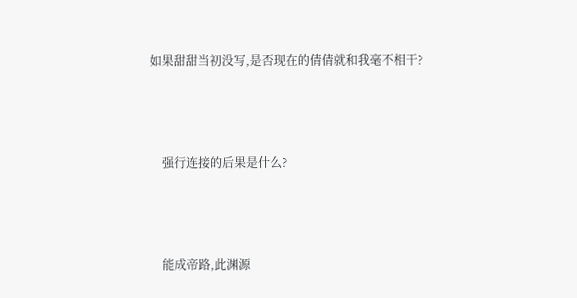如果甜甜当初没写,是否现在的倩倩就和我毫不相干?



    强行连接的后果是什么?



    能成帝路,此渊源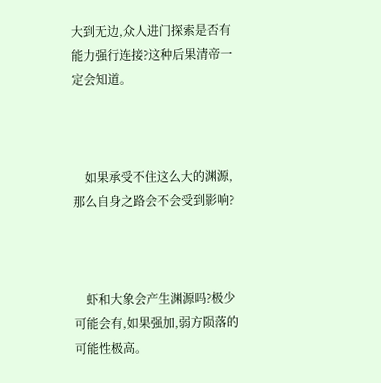大到无边,众人进门探索是否有能力强行连接?这种后果清帝一定会知道。



    如果承受不住这么大的渊源,那么自身之路会不会受到影响?



    虾和大象会产生渊源吗?极少可能会有,如果强加,弱方陨落的可能性极高。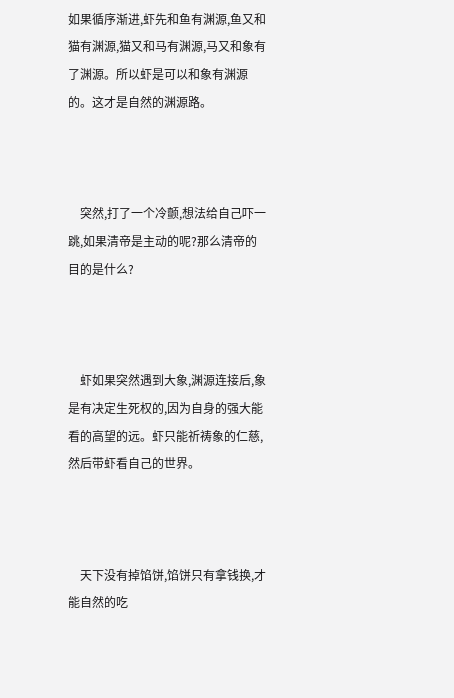如果循序渐进,虾先和鱼有渊源,鱼又和猫有渊源,猫又和马有渊源,马又和象有了渊源。所以虾是可以和象有渊源的。这才是自然的渊源路。



    突然,打了一个冷颤,想法给自己吓一跳,如果清帝是主动的呢?那么清帝的目的是什么?



    虾如果突然遇到大象,渊源连接后,象是有决定生死权的,因为自身的强大能看的高望的远。虾只能祈祷象的仁慈,然后带虾看自己的世界。



    天下没有掉馅饼,馅饼只有拿钱换,才能自然的吃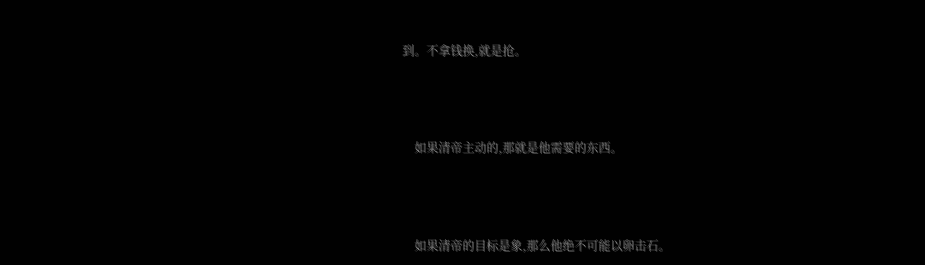到。不拿钱换,就是抢。



    如果清帝主动的,那就是他需要的东西。



    如果清帝的目标是象,那么他绝不可能以卵击石。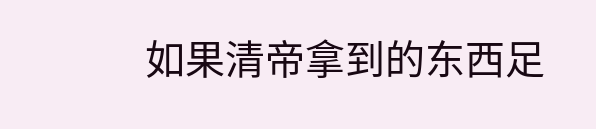如果清帝拿到的东西足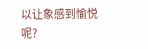以让象感到愉悦呢?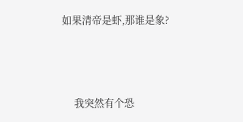如果清帝是虾,那谁是象?



    我突然有个恐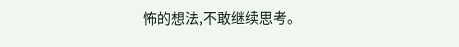怖的想法,不敢继续思考。